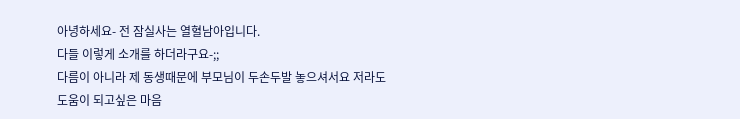아녕하세요- 전 잠실사는 열혈남아입니다.
다들 이렇게 소개를 하더라구요-;;
다름이 아니라 제 동생때문에 부모님이 두손두발 놓으셔서요 저라도
도움이 되고싶은 마음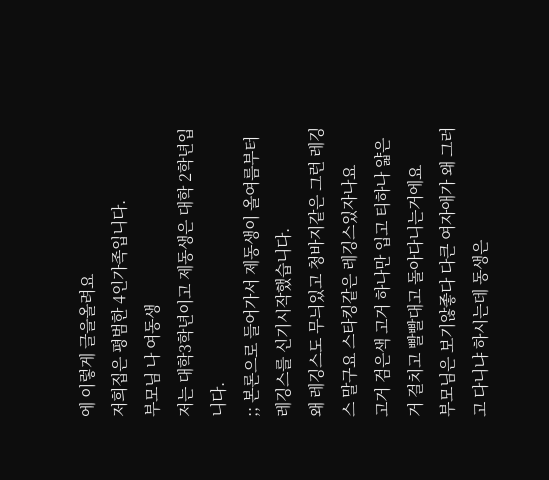에 이렇게 글을올려요
저희집은 평범한 4인가족입니다.
부모님 나 여동생
저는 대학3학년이고 제동생은 대학 2학년입니다.
;; 본론으로 들어가서 제동생이 올여름부터 레깅스를 신기시작했습니다.
왜 레깅스도 무늬있고 청바지같은 그런 레깅스 말구요 스타킹같은 레깅스있자나요
고거 검은색 고거 하나만 입고 티하나 얇은거 걸치고 빨빨대고 돌아다니는거에요
부모님은 보기않좋다 다큰 여자애가 왜 그러고 다니냐 하시는데 동생은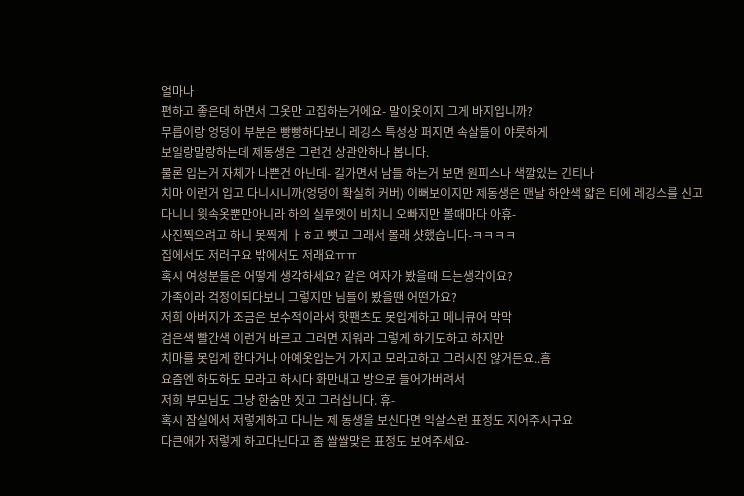얼마나
편하고 좋은데 하면서 그옷만 고집하는거에요- 말이옷이지 그게 바지입니까?
무릅이랑 엉덩이 부분은 빵빵하다보니 레깅스 특성상 퍼지면 속살들이 야릇하게
보일랑말랑하는데 제동생은 그런건 상관안하나 봅니다.
물론 입는거 자체가 나쁜건 아닌데- 길가면서 남들 하는거 보면 원피스나 색깔있는 긴티나
치마 이런거 입고 다니시니까(엉덩이 확실히 커버) 이뻐보이지만 제동생은 맨날 하얀색 얇은 티에 레깅스를 신고 다니니 윗속옷뿐만아니라 하의 실루엣이 비치니 오빠지만 볼때마다 아휴-
사진찍으려고 하니 못찍게 ㅏㅎ고 뺏고 그래서 몰래 샷했습니다-ㅋㅋㅋㅋ
집에서도 저러구요 밖에서도 저래요ㅠㅠ
혹시 여성분들은 어떻게 생각하세요? 같은 여자가 봤을때 드는생각이요?
가족이라 걱정이되다보니 그렇지만 님들이 봤을땐 어떤가요?
저희 아버지가 조금은 보수적이라서 핫팬츠도 못입게하고 메니큐어 막막
검은색 빨간색 이런거 바르고 그러면 지워라 그렇게 하기도하고 하지만
치마를 못입게 한다거나 아예옷입는거 가지고 모라고하고 그러시진 않거든요..흠
요즘엔 하도하도 모라고 하시다 화만내고 방으로 들어가버려서
저희 부모님도 그냥 한숨만 짓고 그러십니다. 휴-
혹시 잠실에서 저렇게하고 다니는 제 동생을 보신다면 익살스런 표정도 지어주시구요
다큰애가 저렇게 하고다닌다고 좀 쌀쌀맞은 표정도 보여주세요-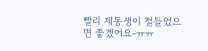빨리 제동생이 철들었으면 좋겠어요-ㅠㅠ